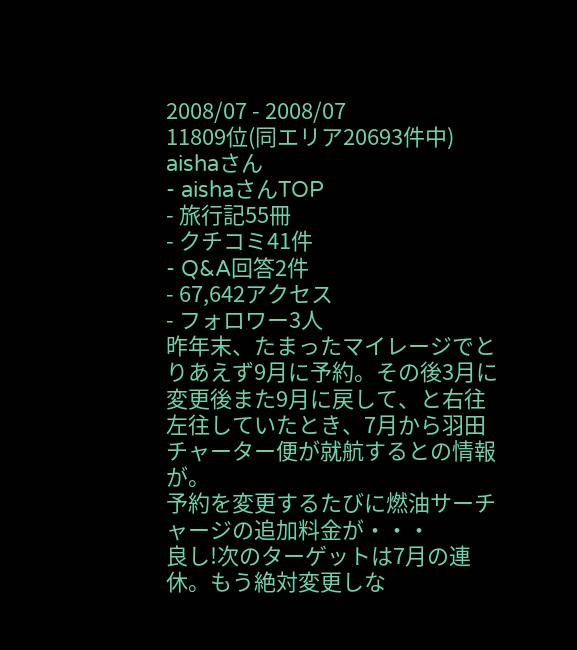2008/07 - 2008/07
11809位(同エリア20693件中)
aishaさん
- aishaさんTOP
- 旅行記55冊
- クチコミ41件
- Q&A回答2件
- 67,642アクセス
- フォロワー3人
昨年末、たまったマイレージでとりあえず9月に予約。その後3月に変更後また9月に戻して、と右往左往していたとき、7月から羽田チャーター便が就航するとの情報が。
予約を変更するたびに燃油サーチャージの追加料金が・・・
良し!次のターゲットは7月の連休。もう絶対変更しな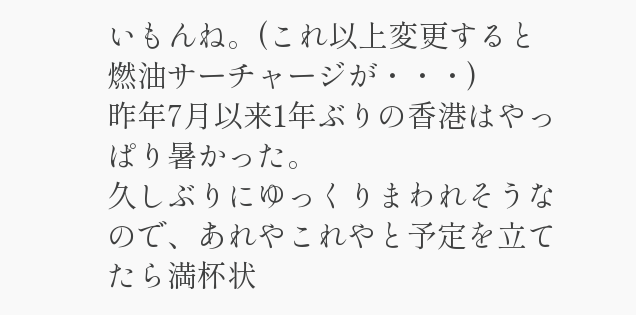いもんね。(これ以上変更すると燃油サーチャージが・・・)
昨年7月以来1年ぶりの香港はやっぱり暑かった。
久しぶりにゆっくりまわれそうなので、あれやこれやと予定を立てたら満杯状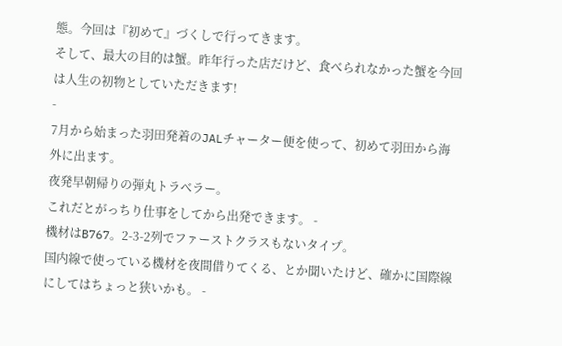態。今回は『初めて』づくしで行ってきます。
そして、最大の目的は蟹。昨年行った店だけど、食べられなかった蟹を今回は人生の初物としていただきます!
-
7月から始まった羽田発着のJALチャーター便を使って、初めて羽田から海外に出ます。
夜発早朝帰りの弾丸トラベラー。
これだとがっちり仕事をしてから出発できます。 -
機材はB767。2-3-2列でファーストクラスもないタイプ。
国内線で使っている機材を夜間借りてくる、とか聞いたけど、確かに国際線にしてはちょっと狭いかも。 -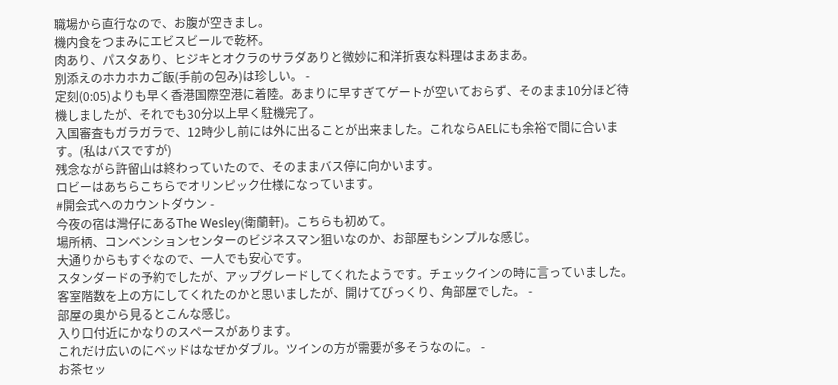職場から直行なので、お腹が空きまし。
機内食をつまみにエビスビールで乾杯。
肉あり、パスタあり、ヒジキとオクラのサラダありと微妙に和洋折衷な料理はまあまあ。
別添えのホカホカご飯(手前の包み)は珍しい。 -
定刻(0:05)よりも早く香港国際空港に着陸。あまりに早すぎてゲートが空いておらず、そのまま10分ほど待機しましたが、それでも30分以上早く駐機完了。
入国審査もガラガラで、12時少し前には外に出ることが出来ました。これならAELにも余裕で間に合います。(私はバスですが)
残念ながら許留山は終わっていたので、そのままバス停に向かいます。
ロビーはあちらこちらでオリンピック仕様になっています。
#開会式へのカウントダウン -
今夜の宿は灣仔にあるThe Wesley(衛蘭軒)。こちらも初めて。
場所柄、コンベンションセンターのビジネスマン狙いなのか、お部屋もシンプルな感じ。
大通りからもすぐなので、一人でも安心です。
スタンダードの予約でしたが、アップグレードしてくれたようです。チェックインの時に言っていました。
客室階数を上の方にしてくれたのかと思いましたが、開けてびっくり、角部屋でした。 -
部屋の奥から見るとこんな感じ。
入り口付近にかなりのスペースがあります。
これだけ広いのにベッドはなぜかダブル。ツインの方が需要が多そうなのに。 -
お茶セッ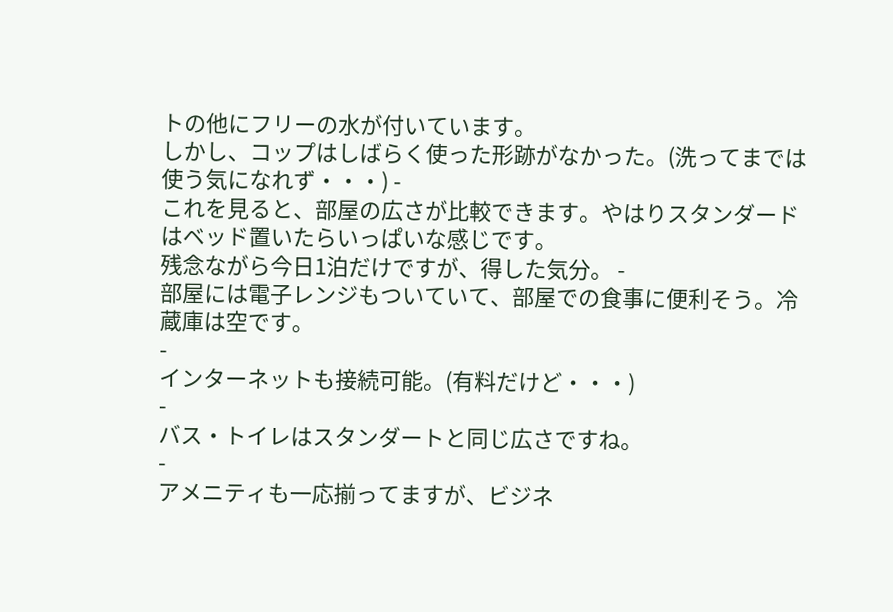トの他にフリーの水が付いています。
しかし、コップはしばらく使った形跡がなかった。(洗ってまでは使う気になれず・・・) -
これを見ると、部屋の広さが比較できます。やはりスタンダードはベッド置いたらいっぱいな感じです。
残念ながら今日1泊だけですが、得した気分。 -
部屋には電子レンジもついていて、部屋での食事に便利そう。冷蔵庫は空です。
-
インターネットも接続可能。(有料だけど・・・)
-
バス・トイレはスタンダートと同じ広さですね。
-
アメニティも一応揃ってますが、ビジネ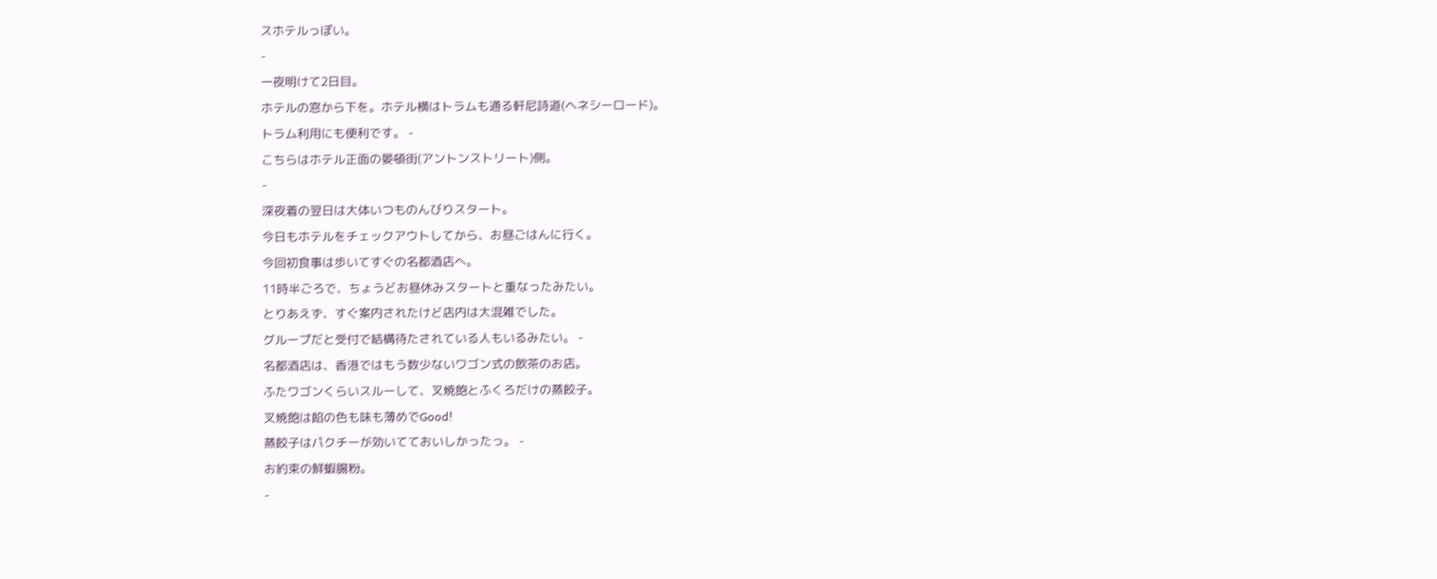スホテルっぽい。
-
一夜明けて2日目。
ホテルの窓から下を。ホテル横はトラムも通る軒尼詩道(ヘネシーロード)。
トラム利用にも便利です。 -
こちらはホテル正面の晏頓街(アントンストリート)側。
-
深夜着の翌日は大体いつものんびりスタート。
今日もホテルをチェックアウトしてから、お昼ごはんに行く。
今回初食事は歩いてすぐの名都酒店へ。
11時半ごろで、ちょうどお昼休みスタートと重なったみたい。
とりあえず、すぐ案内されたけど店内は大混雑でした。
グループだと受付で結構待たされている人もいるみたい。 -
名都酒店は、香港ではもう数少ないワゴン式の飲茶のお店。
ふたワゴンくらいスルーして、叉焼飽とふくろだけの蒸餃子。
叉焼飽は餡の色も味も薄めでGood!
蒸餃子はパクチーが効いてておいしかったっ。 -
お約束の鮮蝦腸粉。
-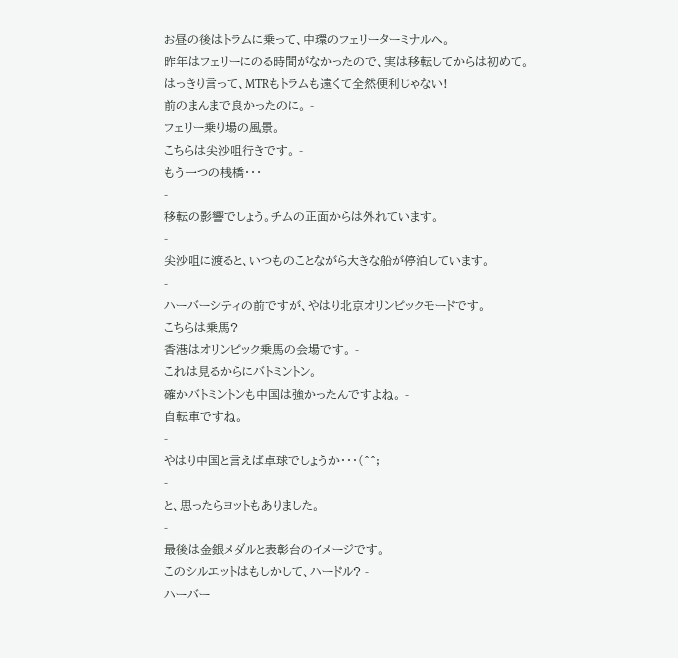お昼の後はトラムに乗って、中環のフェリーターミナルへ。
昨年はフェリーにのる時間がなかったので、実は移転してからは初めて。
はっきり言って、MTRもトラムも遠くて全然便利じゃない!
前のまんまで良かったのに。 -
フェリー乗り場の風景。
こちらは尖沙咀行きです。 -
もう一つの桟橋・・・
-
移転の影響でしょう。チムの正面からは外れています。
-
尖沙咀に渡ると、いつものことながら大きな船が停泊しています。
-
ハーバーシティの前ですが、やはり北京オリンピックモードです。
こちらは乗馬?
香港はオリンピック乗馬の会場です。 -
これは見るからにバトミントン。
確かバトミントンも中国は強かったんですよね。 -
自転車ですね。
-
やはり中国と言えば卓球でしょうか・・・(^^;
-
と、思ったらヨットもありました。
-
最後は金銀メダルと表彰台のイメージです。
このシルエットはもしかして、ハードル? -
ハーバー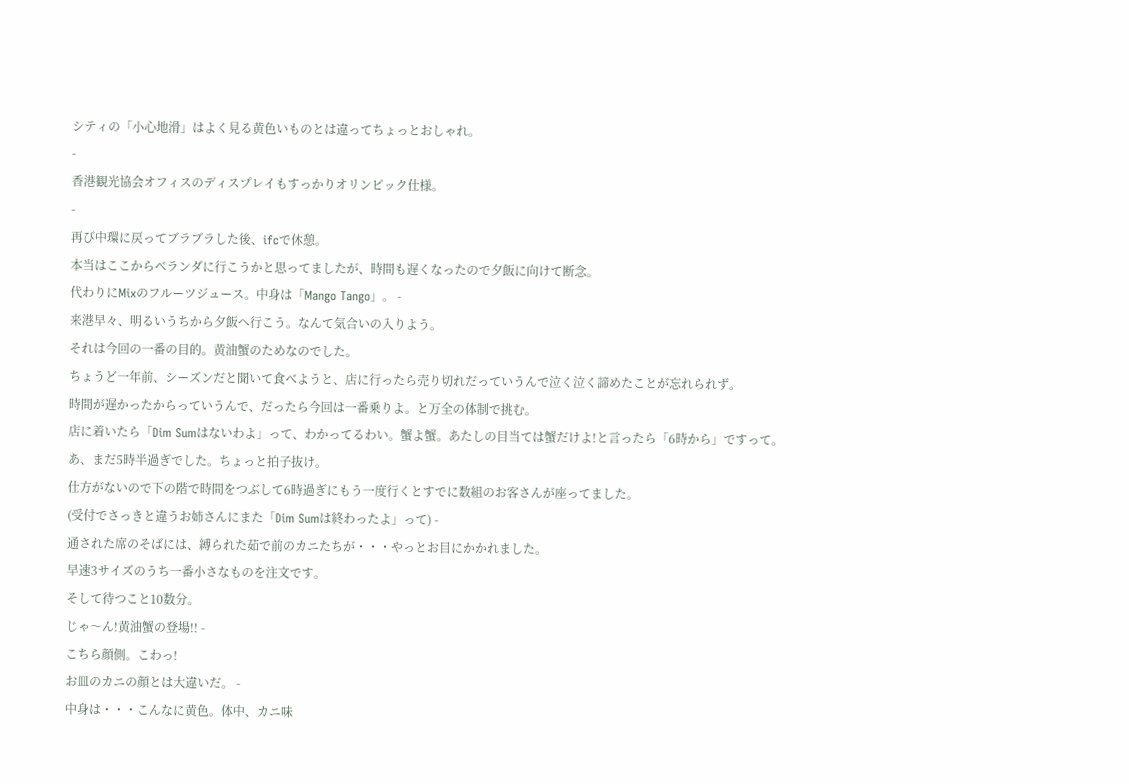シティの「小心地滑」はよく見る黄色いものとは違ってちょっとおしゃれ。
-
香港観光協会オフィスのディスプレイもすっかりオリンピック仕様。
-
再び中環に戻ってブラブラした後、ifcで休憩。
本当はここからベランダに行こうかと思ってましたが、時間も遅くなったので夕飯に向けて断念。
代わりにMixのフルーツジュース。中身は「Mango Tango」。 -
来港早々、明るいうちから夕飯へ行こう。なんて気合いの入りよう。
それは今回の一番の目的。黄油蟹のためなのでした。
ちょうど一年前、シーズンだと聞いて食べようと、店に行ったら売り切れだっていうんで泣く泣く諦めたことが忘れられず。
時間が遅かったからっていうんで、だったら今回は一番乗りよ。と万全の体制で挑む。
店に着いたら「Dim Sumはないわよ」って、わかってるわい。蟹よ蟹。あたしの目当ては蟹だけよ!と言ったら「6時から」ですって。
あ、まだ5時半過ぎでした。ちょっと拍子抜け。
仕方がないので下の階で時間をつぶして6時過ぎにもう一度行くとすでに数組のお客さんが座ってました。
(受付でさっきと違うお姉さんにまた「Dim Sumは終わったよ」って) -
通された席のそばには、縛られた茹で前のカニたちが・・・やっとお目にかかれました。
早速3サイズのうち一番小さなものを注文です。
そして待つこと10数分。
じゃ〜ん!黄油蟹の登場!! -
こちら顔側。こわっ!
お皿のカニの顔とは大違いだ。 -
中身は・・・こんなに黄色。体中、カニ味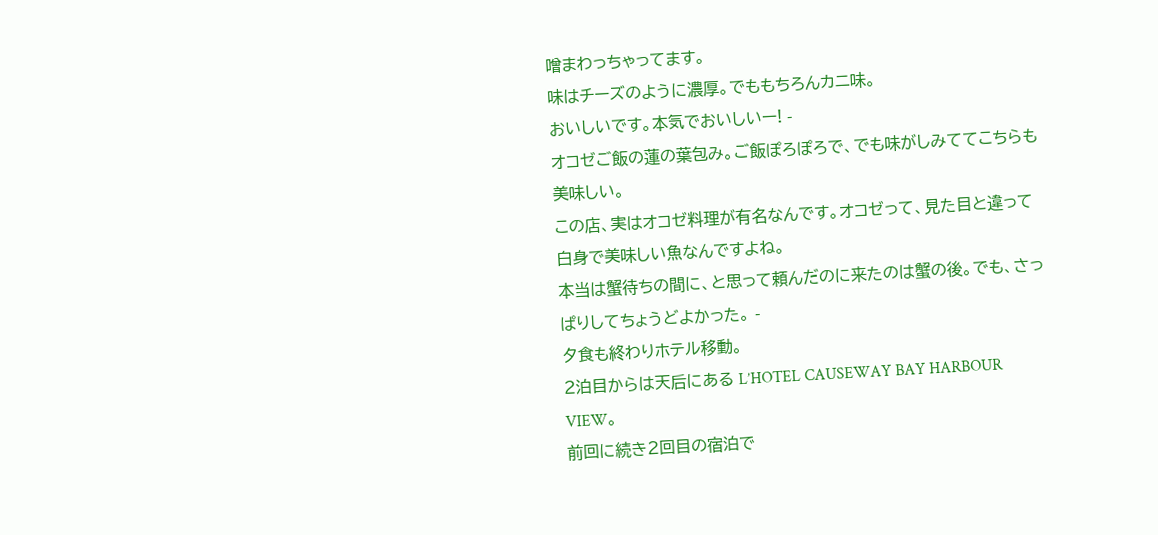噌まわっちゃってます。
味はチーズのように濃厚。でももちろんカニ味。
おいしいです。本気でおいしいー! -
オコゼご飯の蓮の葉包み。ご飯ぽろぽろで、でも味がしみててこちらも美味しい。
この店、実はオコゼ料理が有名なんです。オコゼって、見た目と違って白身で美味しい魚なんですよね。
本当は蟹待ちの間に、と思って頼んだのに来たのは蟹の後。でも、さっぱりしてちょうどよかった。 -
夕食も終わりホテル移動。
2泊目からは天后にある L’HOTEL CAUSEWAY BAY HARBOUR VIEW。
前回に続き2回目の宿泊で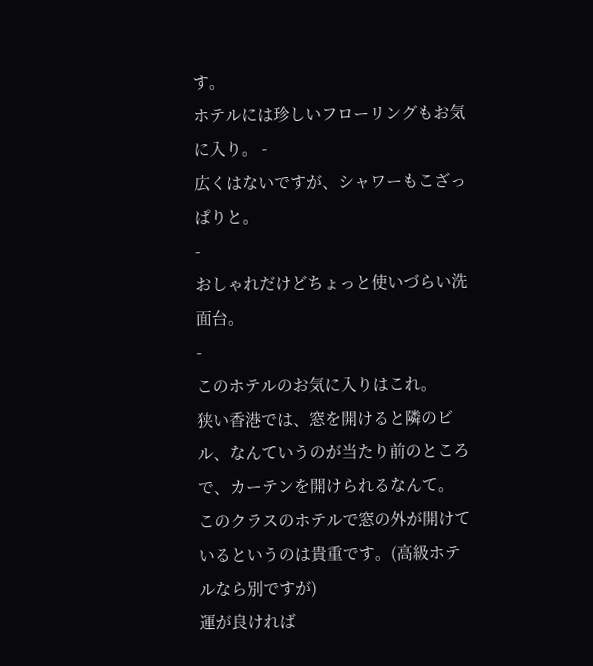す。
ホテルには珍しいフローリングもお気に入り。 -
広くはないですが、シャワーもこざっぱりと。
-
おしゃれだけどちょっと使いづらい洗面台。
-
このホテルのお気に入りはこれ。
狭い香港では、窓を開けると隣のビル、なんていうのが当たり前のところで、カーテンを開けられるなんて。
このクラスのホテルで窓の外が開けているというのは貴重です。(高級ホテルなら別ですが)
運が良ければ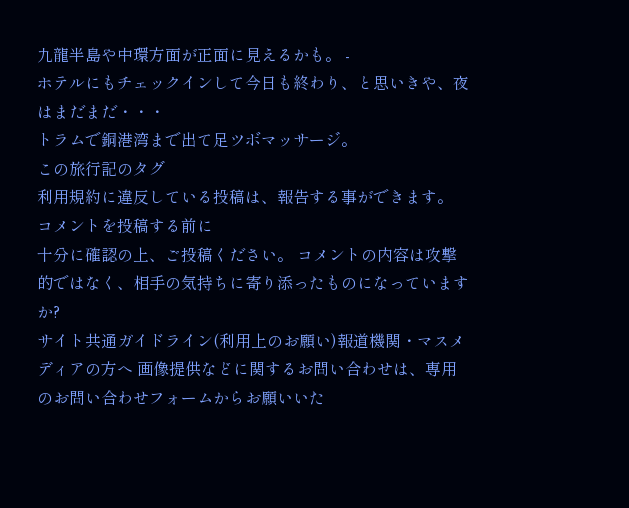九龍半島や中環方面が正面に見えるかも。 -
ホテルにもチェックインして今日も終わり、と思いきや、夜はまだまだ・・・
トラムで銅港湾まで出て足ツボマッサージ。
この旅行記のタグ
利用規約に違反している投稿は、報告する事ができます。
コメントを投稿する前に
十分に確認の上、ご投稿ください。 コメントの内容は攻撃的ではなく、相手の気持ちに寄り添ったものになっていますか?
サイト共通ガイドライン(利用上のお願い)報道機関・マスメディアの方へ 画像提供などに関するお問い合わせは、専用のお問い合わせフォームからお願いいた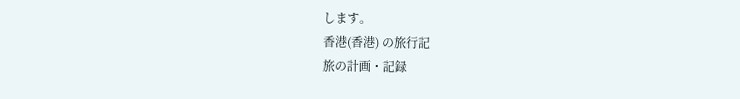します。
香港(香港) の旅行記
旅の計画・記録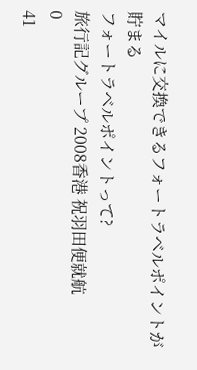マイルに交換できるフォートラベルポイントが貯まる
フォートラベルポイントって?
旅行記グループ 2008香港 祝羽田便就航
0
41